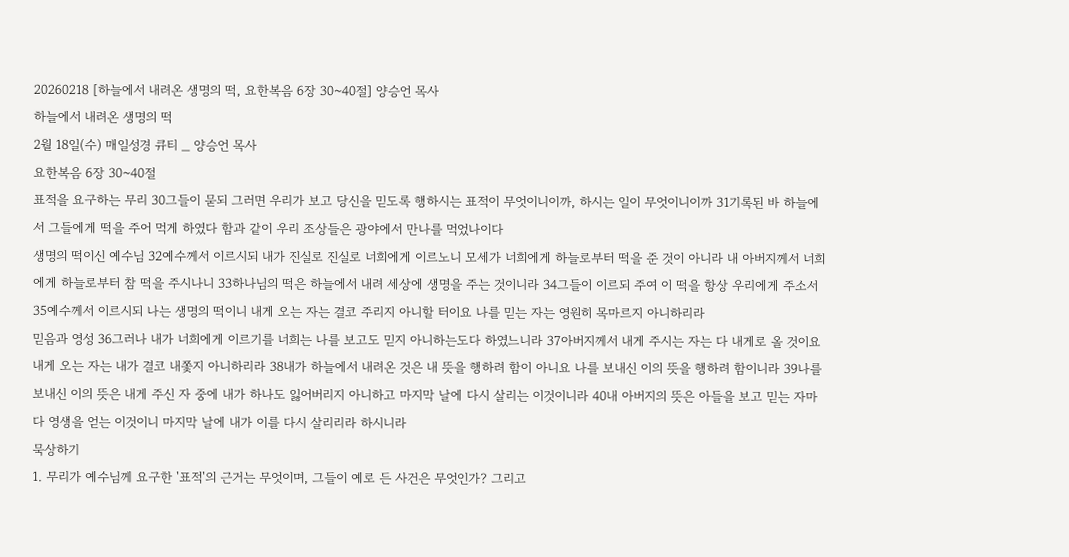20260218 [하늘에서 내려온 생명의 떡, 요한복음 6장 30~40절] 양승언 목사
하늘에서 내려온 생명의 떡
2월 18일(수) 매일성경 큐티 _ 양승언 목사
요한복음 6장 30~40절
표적을 요구하는 무리 30그들이 묻되 그러면 우리가 보고 당신을 믿도록 행하시는 표적이 무엇이니이까, 하시는 일이 무엇이니이까 31기록된 바 하늘에서 그들에게 떡을 주어 먹게 하였다 함과 같이 우리 조상들은 광야에서 만나를 먹었나이다
생명의 떡이신 예수님 32예수께서 이르시되 내가 진실로 진실로 너희에게 이르노니 모세가 너희에게 하늘로부터 떡을 준 것이 아니라 내 아버지께서 너희에게 하늘로부터 참 떡을 주시나니 33하나님의 떡은 하늘에서 내려 세상에 생명을 주는 것이니라 34그들이 이르되 주여 이 떡을 항상 우리에게 주소서 35예수께서 이르시되 나는 생명의 떡이니 내게 오는 자는 결코 주리지 아니할 터이요 나를 믿는 자는 영원히 목마르지 아니하리라
믿음과 영성 36그러나 내가 너희에게 이르기를 너희는 나를 보고도 믿지 아니하는도다 하였느니라 37아버지께서 내게 주시는 자는 다 내게로 올 것이요 내게 오는 자는 내가 결코 내쫓지 아니하리라 38내가 하늘에서 내려온 것은 내 뜻을 행하려 함이 아니요 나를 보내신 이의 뜻을 행하려 함이니라 39나를 보내신 이의 뜻은 내게 주신 자 중에 내가 하나도 잃어버리지 아니하고 마지막 날에 다시 살리는 이것이니라 40내 아버지의 뜻은 아들을 보고 믿는 자마다 영생을 얻는 이것이니 마지막 날에 내가 이를 다시 살리리라 하시니라
묵상하기
1. 무리가 예수님께 요구한 '표적'의 근거는 무엇이며, 그들이 예로 든 사건은 무엇인가? 그리고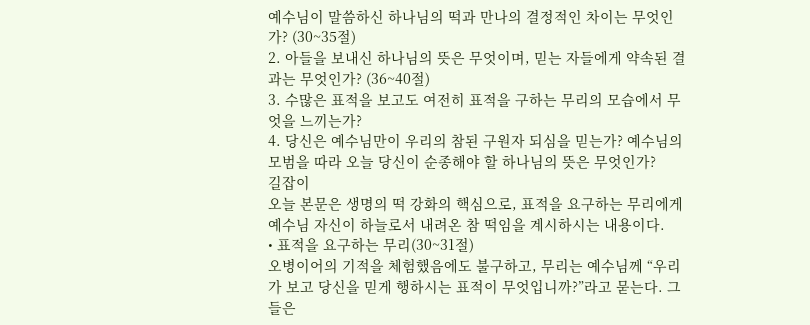예수님이 말씀하신 하나님의 떡과 만나의 결정적인 차이는 무엇인가? (30~35절)
2. 아들을 보내신 하나님의 뜻은 무엇이며, 믿는 자들에게 약속된 결과는 무엇인가? (36~40절)
3. 수많은 표적을 보고도 여전히 표적을 구하는 무리의 모습에서 무엇을 느끼는가?
4. 당신은 예수님만이 우리의 참된 구원자 되심을 믿는가? 예수님의 모범을 따라 오늘 당신이 순종해야 할 하나님의 뜻은 무엇인가?
길잡이
오늘 본문은 생명의 떡 강화의 핵심으로, 표적을 요구하는 무리에게 예수님 자신이 하늘로서 내려온 참 떡임을 계시하시는 내용이다.
• 표적을 요구하는 무리(30~31절)
오병이어의 기적을 체험했음에도 불구하고, 무리는 예수님께 “우리가 보고 당신을 믿게 행하시는 표적이 무엇입니까?”라고 묻는다. 그들은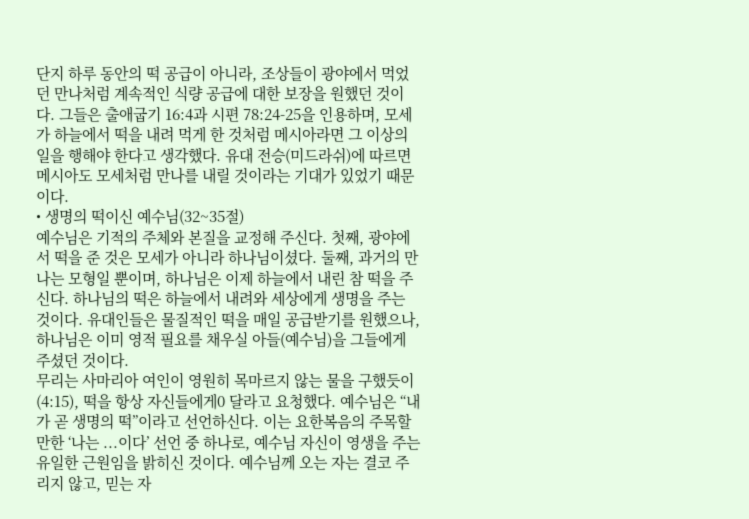단지 하루 동안의 떡 공급이 아니라, 조상들이 광야에서 먹었던 만나처럼 계속적인 식량 공급에 대한 보장을 원했던 것이다. 그들은 출애굽기 16:4과 시편 78:24-25을 인용하며, 모세가 하늘에서 떡을 내려 먹게 한 것처럼 메시아라면 그 이상의 일을 행해야 한다고 생각했다. 유대 전승(미드라쉬)에 따르면 메시아도 모세처럼 만나를 내릴 것이라는 기대가 있었기 때문이다.
• 생명의 떡이신 예수님(32~35절)
예수님은 기적의 주체와 본질을 교정해 주신다. 첫째, 광야에서 떡을 준 것은 모세가 아니라 하나님이셨다. 둘째, 과거의 만나는 모형일 뿐이며, 하나님은 이제 하늘에서 내린 참 떡을 주신다. 하나님의 떡은 하늘에서 내려와 세상에게 생명을 주는 것이다. 유대인들은 물질적인 떡을 매일 공급받기를 원했으나, 하나님은 이미 영적 필요를 채우실 아들(예수님)을 그들에게 주셨던 것이다.
무리는 사마리아 여인이 영원히 목마르지 않는 물을 구했듯이(4:15), 떡을 항상 자신들에게0 달라고 요청했다. 예수님은 “내가 곧 생명의 떡”이라고 선언하신다. 이는 요한복음의 주목할 만한 ‘나는 ...이다’ 선언 중 하나로, 예수님 자신이 영생을 주는 유일한 근원임을 밝히신 것이다. 예수님께 오는 자는 결코 주리지 않고, 믿는 자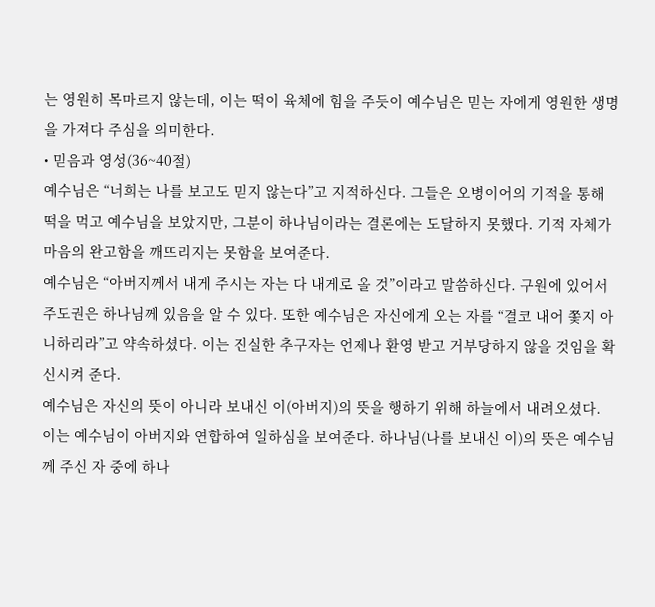는 영원히 목마르지 않는데, 이는 떡이 육체에 힘을 주듯이 예수님은 믿는 자에게 영원한 생명을 가져다 주심을 의미한다.
• 믿음과 영성(36~40절)
예수님은 “너희는 나를 보고도 믿지 않는다”고 지적하신다. 그들은 오병이어의 기적을 통해 떡을 먹고 예수님을 보았지만, 그분이 하나님이라는 결론에는 도달하지 못했다. 기적 자체가 마음의 완고함을 깨뜨리지는 못함을 보여준다.
예수님은 “아버지께서 내게 주시는 자는 다 내게로 올 것”이라고 말씀하신다. 구원에 있어서 주도권은 하나님께 있음을 알 수 있다. 또한 예수님은 자신에게 오는 자를 “결코 내어 쫓지 아니하리라”고 약속하셨다. 이는 진실한 추구자는 언제나 환영 받고 거부당하지 않을 것임을 확신시켜 준다.
예수님은 자신의 뜻이 아니라 보내신 이(아버지)의 뜻을 행하기 위해 하늘에서 내려오셨다. 이는 예수님이 아버지와 연합하여 일하심을 보여준다. 하나님(나를 보내신 이)의 뜻은 예수님께 주신 자 중에 하나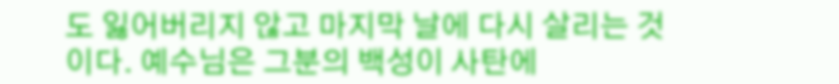도 잃어버리지 않고 마지막 날에 다시 살리는 것이다. 예수님은 그분의 백성이 사탄에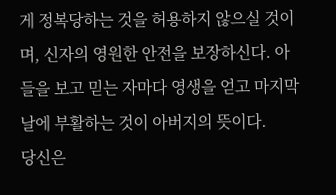게 정복당하는 것을 허용하지 않으실 것이며, 신자의 영원한 안전을 보장하신다. 아들을 보고 믿는 자마다 영생을 얻고 마지막 날에 부활하는 것이 아버지의 뜻이다.
당신은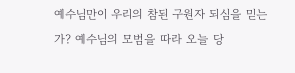예수님만이 우리의 참된 구원자 되심을 믿는가? 예수님의 모범을 따라 오늘 당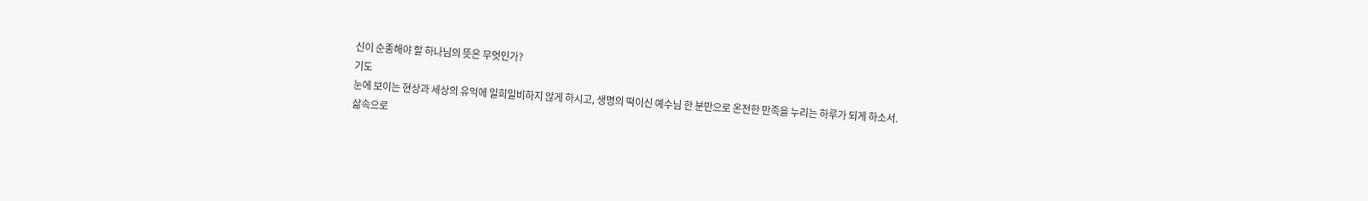신이 순종해야 할 하나님의 뜻은 무엇인가?
기도
눈에 보이는 현상과 세상의 유익에 일희일비하지 않게 하시고, 생명의 떡이신 예수님 한 분만으로 온전한 만족을 누리는 하루가 되게 하소서.
삶속으로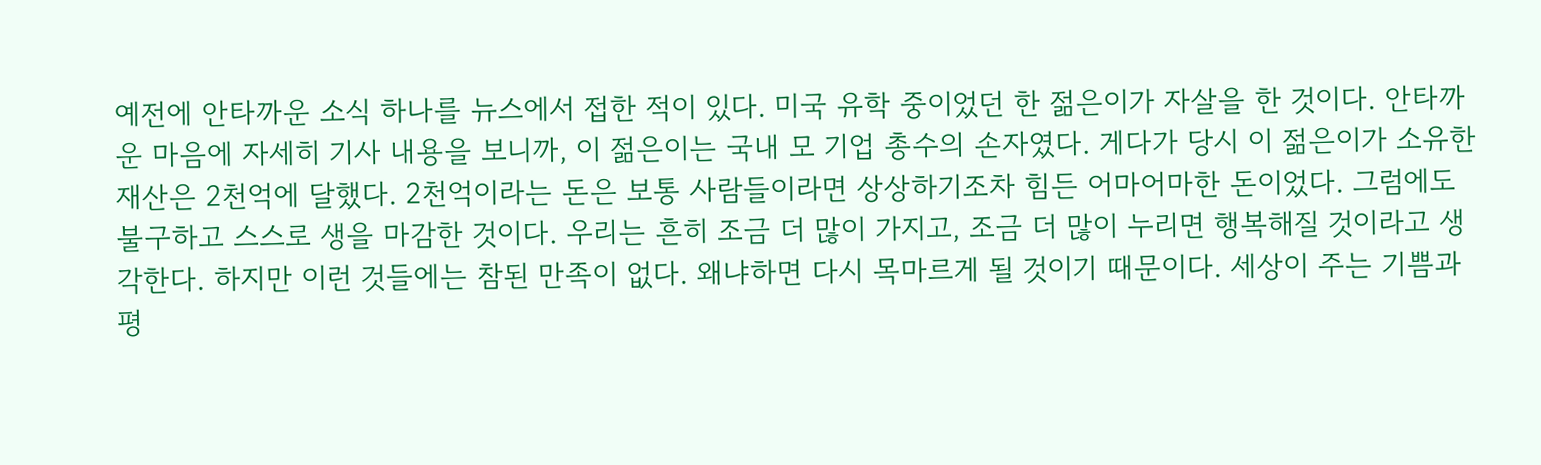예전에 안타까운 소식 하나를 뉴스에서 접한 적이 있다. 미국 유학 중이었던 한 젊은이가 자살을 한 것이다. 안타까운 마음에 자세히 기사 내용을 보니까, 이 젊은이는 국내 모 기업 총수의 손자였다. 게다가 당시 이 젊은이가 소유한 재산은 2천억에 달했다. 2천억이라는 돈은 보통 사람들이라면 상상하기조차 힘든 어마어마한 돈이었다. 그럼에도 불구하고 스스로 생을 마감한 것이다. 우리는 흔히 조금 더 많이 가지고, 조금 더 많이 누리면 행복해질 것이라고 생각한다. 하지만 이런 것들에는 참된 만족이 없다. 왜냐하면 다시 목마르게 될 것이기 때문이다. 세상이 주는 기쁨과 평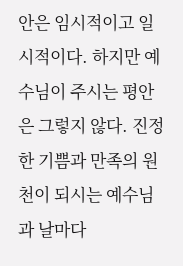안은 임시적이고 일시적이다. 하지만 예수님이 주시는 평안은 그렇지 않다. 진정한 기쁨과 만족의 원천이 되시는 예수님과 날마다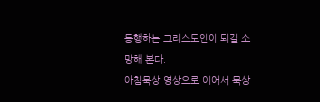동행하는 그리스도인이 되길 소망해 본다.
아침묵상 영상으로 이어서 묵상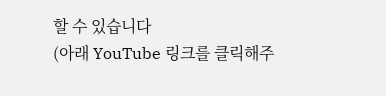할 수 있습니다
(아래 YouTube 링크를 클릭해주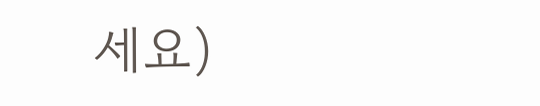세요)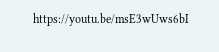https://youtu.be/msE3wUws6bI